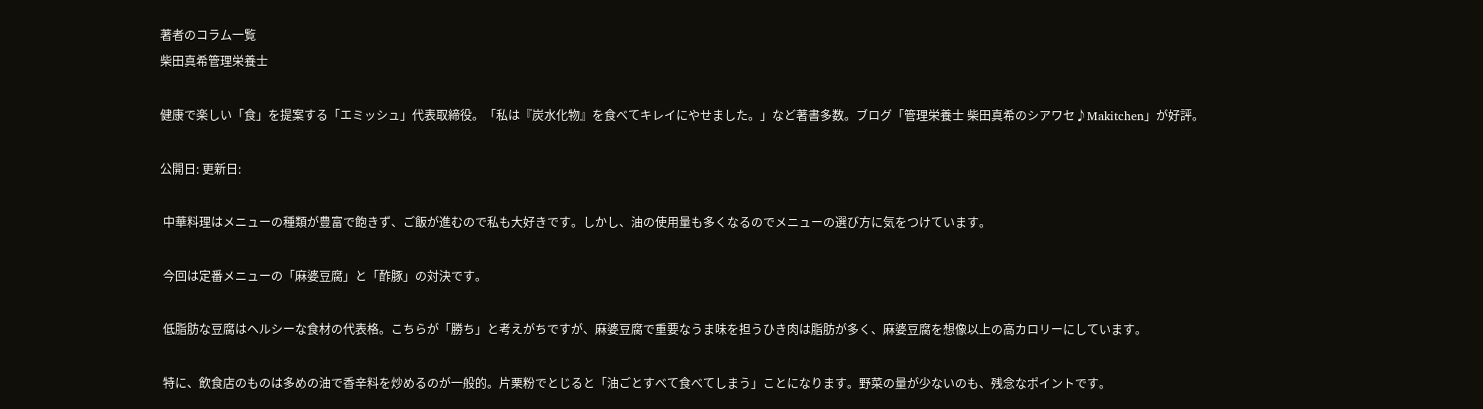著者のコラム一覧
柴田真希管理栄養士

健康で楽しい「食」を提案する「エミッシュ」代表取締役。「私は『炭水化物』を食べてキレイにやせました。」など著書多数。ブログ「管理栄養士 柴田真希のシアワセ♪Makitchen」が好評。

公開日: 更新日:

 中華料理はメニューの種類が豊富で飽きず、ご飯が進むので私も大好きです。しかし、油の使用量も多くなるのでメニューの選び方に気をつけています。

 今回は定番メニューの「麻婆豆腐」と「酢豚」の対決です。

 低脂肪な豆腐はヘルシーな食材の代表格。こちらが「勝ち」と考えがちですが、麻婆豆腐で重要なうま味を担うひき肉は脂肪が多く、麻婆豆腐を想像以上の高カロリーにしています。

 特に、飲食店のものは多めの油で香辛料を炒めるのが一般的。片栗粉でとじると「油ごとすべて食べてしまう」ことになります。野菜の量が少ないのも、残念なポイントです。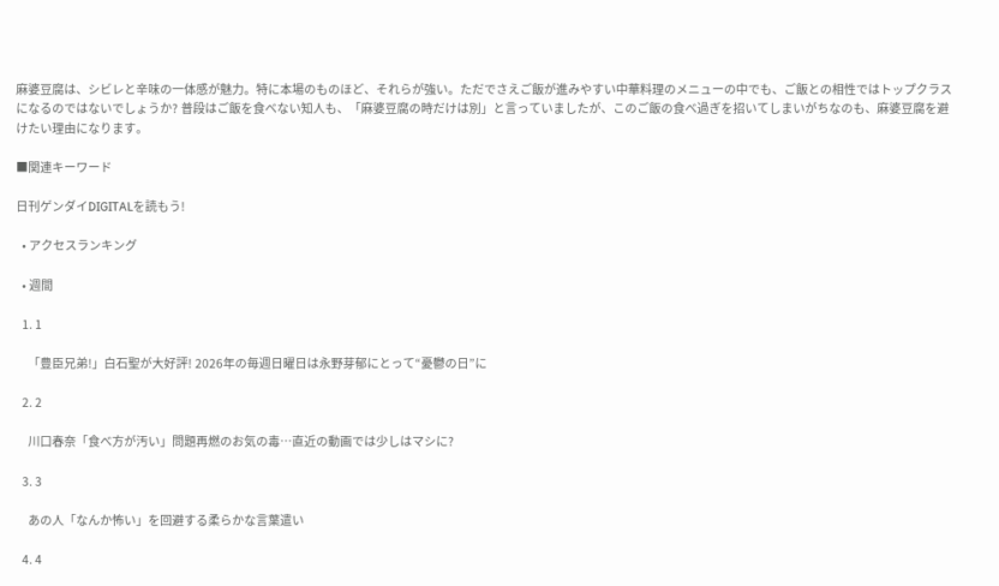麻婆豆腐は、シビレと辛味の一体感が魅力。特に本場のものほど、それらが強い。ただでさえご飯が進みやすい中華料理のメニューの中でも、ご飯との相性ではトップクラスになるのではないでしょうか? 普段はご飯を食べない知人も、「麻婆豆腐の時だけは別」と言っていましたが、このご飯の食べ過ぎを招いてしまいがちなのも、麻婆豆腐を避けたい理由になります。

■関連キーワード

日刊ゲンダイDIGITALを読もう!

  • アクセスランキング

  • 週間

  1. 1

    「豊臣兄弟!」白石聖が大好評! 2026年の毎週日曜日は永野芽郁にとって“憂鬱の日”に

  2. 2

    川口春奈「食べ方が汚い」問題再燃のお気の毒…直近の動画では少しはマシに?

  3. 3

    あの人「なんか怖い」を回避する柔らかな言葉遣い

  4. 4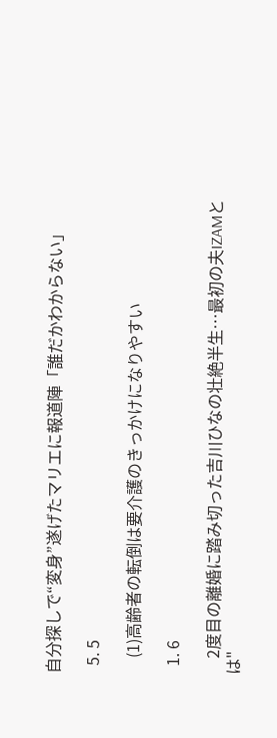自分探しで“変身”遂げたマリエに報道陣「誰だかわからない」

  5. 5

    (1)高齢者の転倒は要介護のきっかけになりやすい

  1. 6

    2度目の離婚に踏み切った吉川ひなの壮絶半生…最初の夫IZAMとは"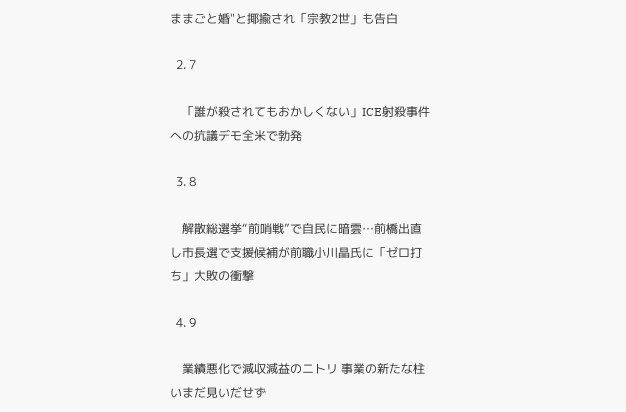ままごと婚"と揶揄され「宗教2世」も告白

  2. 7

    「誰が殺されてもおかしくない」ICE射殺事件への抗議デモ全米で勃発

  3. 8

    解散総選挙“前哨戦”で自民に暗雲…前橋出直し市長選で支援候補が前職小川晶氏に「ゼロ打ち」大敗の衝撃

  4. 9

    業績悪化で減収減益のニトリ 事業の新たな柱いまだ見いだせず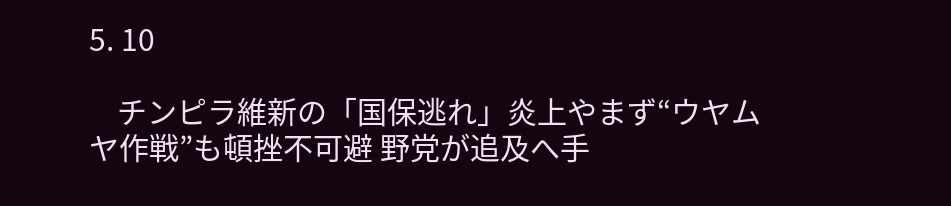5. 10

    チンピラ維新の「国保逃れ」炎上やまず“ウヤムヤ作戦”も頓挫不可避 野党が追及へ手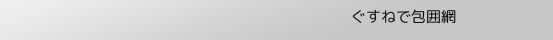ぐすねで包囲網